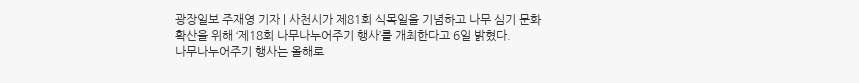광장일보 주재영 기자 | 사천시가 제81회 식목일을 기념하고 나무 심기 문화 확산을 위해 ‘제18회 나무나누어주기 행사’를 개최한다고 6일 밝혔다.
나무나누어주기 행사는 올해로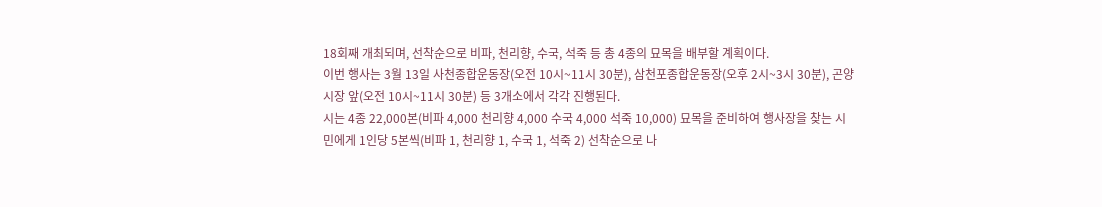18회째 개최되며, 선착순으로 비파, 천리향, 수국, 석죽 등 총 4종의 묘목을 배부할 계획이다.
이번 행사는 3월 13일 사천종합운동장(오전 10시~11시 30분), 삼천포종합운동장(오후 2시~3시 30분), 곤양시장 앞(오전 10시~11시 30분) 등 3개소에서 각각 진행된다.
시는 4종 22,000본(비파 4,000 천리향 4,000 수국 4,000 석죽 10,000) 묘목을 준비하여 행사장을 찾는 시민에게 1인당 5본씩(비파 1, 천리향 1, 수국 1, 석죽 2) 선착순으로 나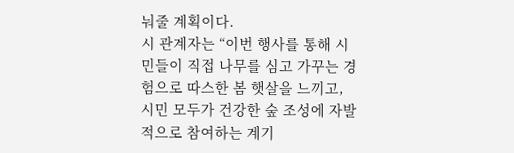눠줄 계획이다.
시 관계자는 “이번 행사를 통해 시민들이 직접 나무를 심고 가꾸는 경험으로 따스한 봄 햇살을 느끼고, 시민 모두가 건강한 숲 조성에 자발적으로 참여하는 계기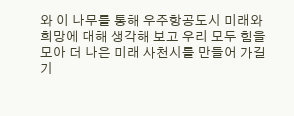와 이 나무를 통해 우주항공도시 미래와 희망에 대해 생각해 보고 우리 모두 힘을 모아 더 나은 미래 사천시를 만들어 가길 기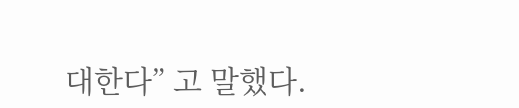대한다” 고 말했다.